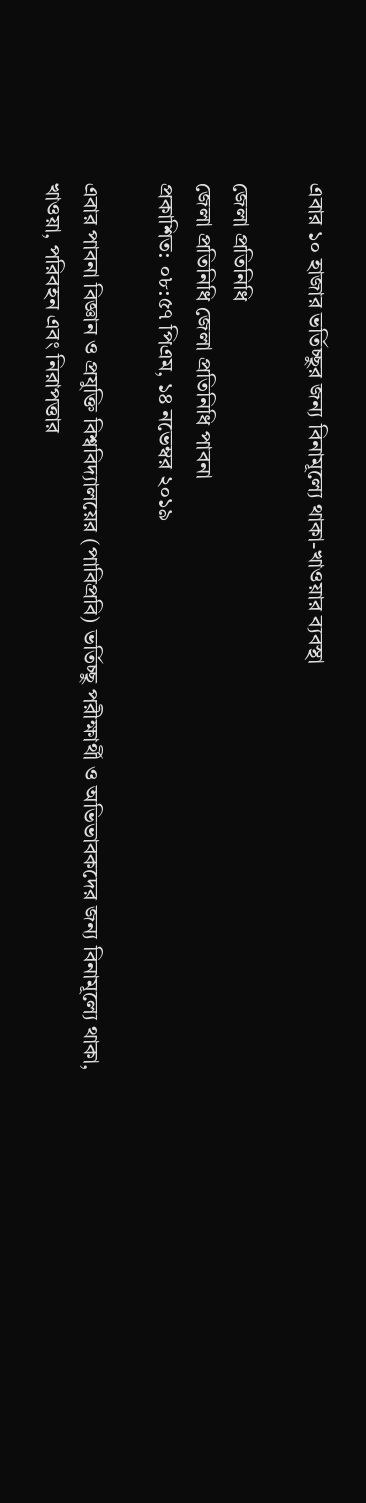এবার ১০ হাজার ভর্তিচ্ছুর জন্য বিনামূল্যে থাকা-খাওয়ার ব্যবস্থা

জেলা প্রতিনিধি
জেলা প্রতিনিধি জেলা প্রতিনিধি পাবনা
প্রকাশিত: ০৮:৫৭ পিএম, ১৪ নভেম্বর ২০১৯

এবার পাবনা বিজ্ঞান ও প্রযুক্তি বিশ্ববিদ্যালয়ের (পাবিপ্রবি) ভর্তিচ্ছু পরীক্ষার্থী ও অভিভাবকদের জন্য বিনামূল্যে থাকা, খাওয়া, পরিবহন এবং নিরাপত্তার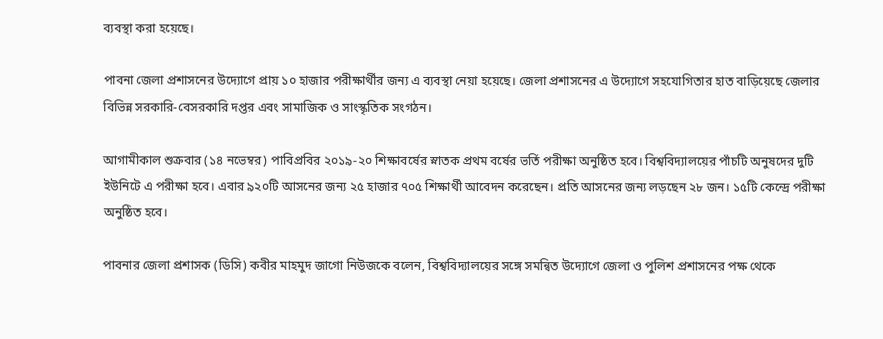ব্যবস্থা করা হয়েছে।

পাবনা জেলা প্রশাসনের উদ্যোগে প্রায় ১০ হাজার পরীক্ষার্থীর জন্য এ ব্যবস্থা নেয়া হয়েছে। জেলা প্রশাসনের এ উদ্যোগে সহযোগিতার হাত বাড়িয়েছে জেলার বিভিন্ন সরকারি-বেসরকারি দপ্তর এবং সামাজিক ও সাংস্কৃতিক সংগঠন।

আগামীকাল শুক্রবার (১৪ নভেম্বর) পাবিপ্রবির ২০১৯-২০ শিক্ষাবর্ষের স্নাতক প্রথম বর্ষের ভর্তি পরীক্ষা অনুষ্ঠিত হবে। বিশ্ববিদ্যালয়ের পাঁচটি অনুষদের দুটি ইউনিটে এ পরীক্ষা হবে। এবার ৯২০টি আসনের জন্য ২৫ হাজার ৭০৫ শিক্ষার্থী আবেদন করেছেন। প্রতি আসনের জন্য লড়ছেন ২৮ জন। ১৫টি কেন্দ্রে পরীক্ষা অনুষ্ঠিত হবে।

পাবনার জেলা প্রশাসক (ডিসি) কবীর মাহমুদ জাগো নিউজকে বলেন, বিশ্ববিদ্যালয়ের সঙ্গে সমন্বিত উদ্যোগে জেলা ও পুলিশ প্রশাসনের পক্ষ থেকে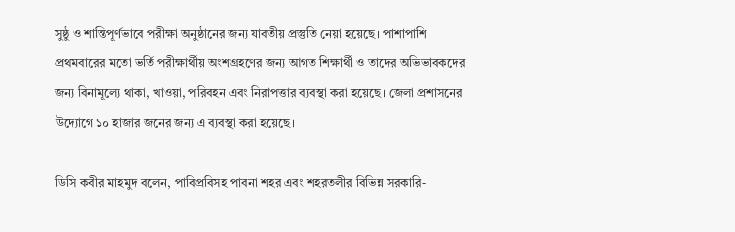সুষ্ঠু ও শান্তিপূর্ণভাবে পরীক্ষা অনুষ্ঠানের জন্য যাবতীয় প্রস্তুতি নেয়া হয়েছে। পাশাপাশি প্রথমবারের মতো ভর্তি পরীক্ষার্থীয় অংশগ্রহণের জন্য আগত শিক্ষার্থী ও তাদের অভিভাবকদের জন্য বিনামূল্যে থাকা, খাওয়া, পরিবহন এবং নিরাপত্তার ব্যবস্থা করা হয়েছে। জেলা প্রশাসনের উদ্যোগে ১০ হাজার জনের জন্য এ ব্যবস্থা করা হয়েছে।

ডিসি কবীর মাহমুদ বলেন, পাবিপ্রবিসহ পাবনা শহর এবং শহরতলীর বিভিন্ন সরকারি-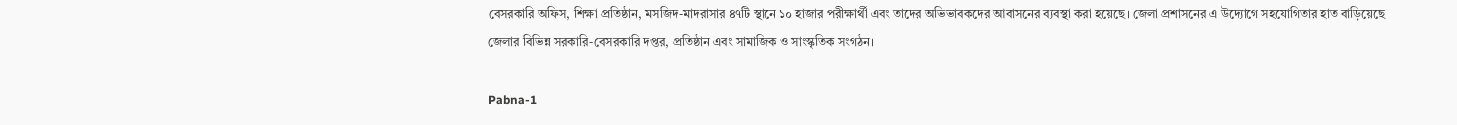বেসরকারি অফিস, শিক্ষা প্রতিষ্ঠান, মসজিদ-মাদরাসার ৪৭টি স্থানে ১০ হাজার পরীক্ষার্থী এবং তাদের অভিভাবকদের আবাসনের ব্যবস্থা করা হয়েছে। জেলা প্রশাসনের এ উদ্যোগে সহযোগিতার হাত বাড়িয়েছে জেলার বিভিন্ন সরকারি-বেসরকারি দপ্তর, প্রতিষ্ঠান এবং সামাজিক ও সাংস্কৃতিক সংগঠন।

Pabna-1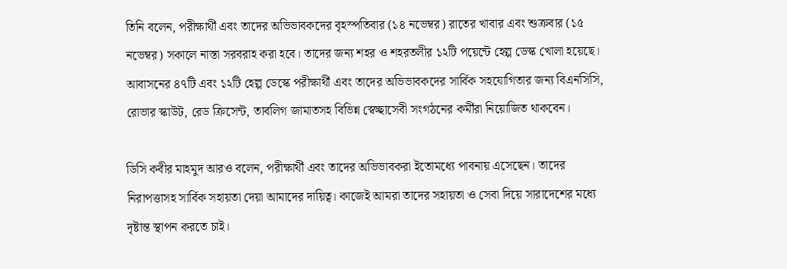তিনি বলেন, পরীক্ষার্থী এবং তাদের অভিভাবকদের বৃহস্পতিবার (১৪ নভেম্বর) রাতের খাবার এবং শুক্রবার (১৫ নভেম্বর) সকালে নাস্তা সরবরাহ করা হবে। তাদের জন্য শহর ও শহরতলীর ১২টি পয়েন্টে হেল্প ডেস্ক খোলা হয়েছে। আবাসনের ৪৭টি এবং ১২টি হেল্প ডেস্কে পরীক্ষার্থী এবং তাদের অভিভাবকদের সার্বিক সহযোগিতার জন্য বিএনসিসি, রোভার স্কাউট, রেড ক্রিসেন্ট, তাবলিগ জামাতসহ বিভিন্ন স্বেচ্ছাসেবী সংগঠনের কর্মীরা নিয়োজিত থাকবেন।

ডিসি কবীর মাহমুদ আরও বলেন, পরীক্ষার্থী এবং তাদের অভিভাবকরা ইতোমধ্যে পাবনায় এসেছেন। তাদের নিরাপত্তাসহ সার্বিক সহায়তা দেয়া আমাদের দায়িত্ব। কাজেই আমরা তাদের সহায়তা ও সেবা দিয়ে সারাদেশের মধ্যে দৃষ্টান্ত স্থাপন করতে চাই।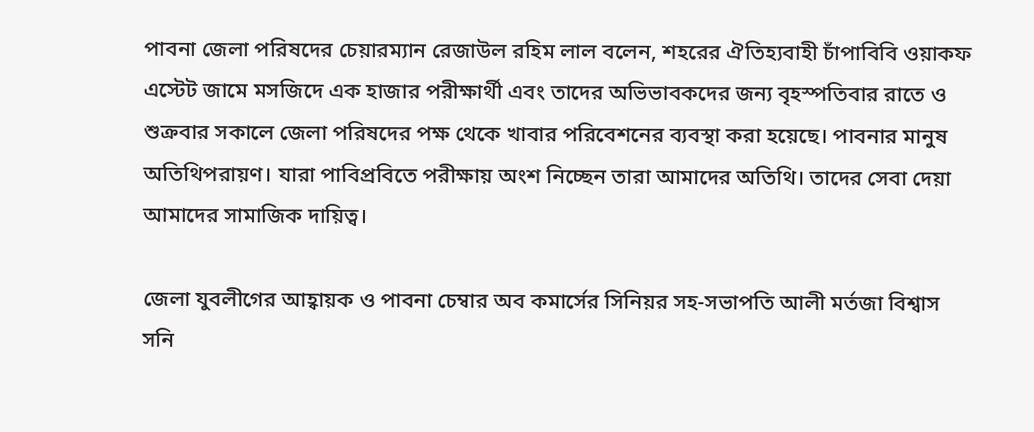পাবনা জেলা পরিষদের চেয়ারম্যান রেজাউল রহিম লাল বলেন, শহরের ঐতিহ্যবাহী চাঁপাবিবি ওয়াকফ এস্টেট জামে মসজিদে এক হাজার পরীক্ষার্থী এবং তাদের অভিভাবকদের জন্য বৃহস্পতিবার রাতে ও শুক্রবার সকালে জেলা পরিষদের পক্ষ থেকে খাবার পরিবেশনের ব্যবস্থা করা হয়েছে। পাবনার মানুষ অতিথিপরায়ণ। যারা পাবিপ্রবিতে পরীক্ষায় অংশ নিচ্ছেন তারা আমাদের অতিথি। তাদের সেবা দেয়া আমাদের সামাজিক দায়িত্ব।

জেলা যুবলীগের আহ্বায়ক ও পাবনা চেম্বার অব কমার্সের সিনিয়র সহ-সভাপতি আলী মর্তজা বিশ্বাস সনি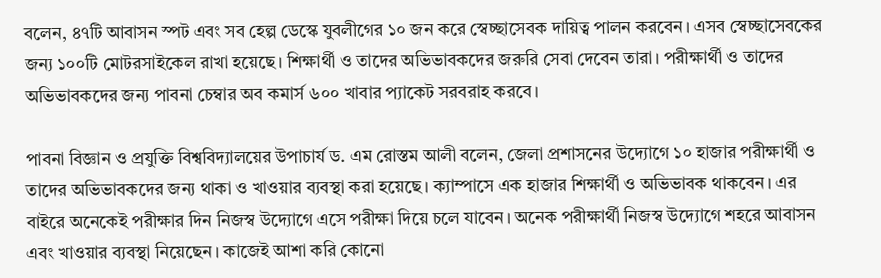বলেন, ৪৭টি আবাসন স্পট এবং সব হেল্প ডেস্কে যুবলীগের ১০ জন করে স্বেচ্ছাসেবক দায়িত্ব পালন করবেন। এসব স্বেচ্ছাসেবকের জন্য ১০০টি মোটরসাইকেল রাখা হয়েছে। শিক্ষার্থী ও তাদের অভিভাবকদের জরুরি সেবা দেবেন তারা। পরীক্ষার্থী ও তাদের অভিভাবকদের জন্য পাবনা চেম্বার অব কমার্স ৬০০ খাবার প্যাকেট সরবরাহ করবে।

পাবনা বিজ্ঞান ও প্রযুক্তি বিশ্ববিদ্যালয়ের উপাচার্য ড. এম রোস্তম আলী বলেন, জেলা প্রশাসনের উদ্যোগে ১০ হাজার পরীক্ষার্থী ও তাদের অভিভাবকদের জন্য থাকা ও খাওয়ার ব্যবস্থা করা হয়েছে। ক্যাম্পাসে এক হাজার শিক্ষার্থী ও অভিভাবক থাকবেন। এর বাইরে অনেকেই পরীক্ষার দিন নিজস্ব উদ্যোগে এসে পরীক্ষা দিয়ে চলে যাবেন। অনেক পরীক্ষার্থী নিজস্ব উদ্যোগে শহরে আবাসন এবং খাওয়ার ব্যবস্থা নিয়েছেন। কাজেই আশা করি কোনো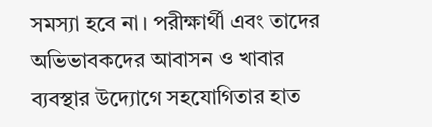সমস্যা হবে না। পরীক্ষার্থী এবং তাদের অভিভাবকদের আবাসন ও খাবার ব্যবস্থার উদ্যোগে সহযোগিতার হাত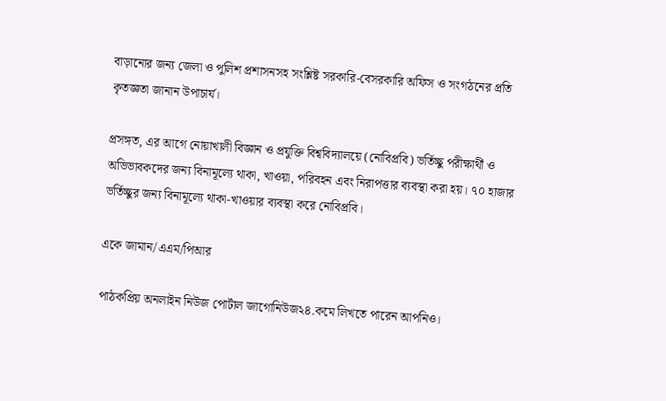বাড়ানোর জন্য জেলা ও পুলিশ প্রশাসনসহ সংশ্লিষ্ট সরকারি-বেসরকারি অফিস ও সংগঠনের প্রতি কৃতজ্ঞতা জানান উপাচার্য।

প্রসঙ্গত, এর আগে নোয়াখালী বিজ্ঞান ও প্রযুক্তি বিশ্ববিদ্যালয়ে (নোবিপ্রবি) ভর্তিচ্ছু পরীক্ষার্থী ও অভিভাবকদের জন্য বিনামূল্যে থাকা, খাওয়া, পরিবহন এবং নিরাপত্তার ব্যবস্থা করা হয়। ৭০ হাজার ভর্তিচ্ছুর জন্য বিনামূল্যে থাকা-খাওয়ার ব্যবস্থা করে নোবিপ্রবি।

একে জামান/এএম/পিআর

পাঠকপ্রিয় অনলাইন নিউজ পোর্টাল জাগোনিউজ২৪.কমে লিখতে পারেন আপনিও।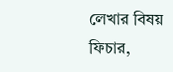লেখার বিষয় ফিচার,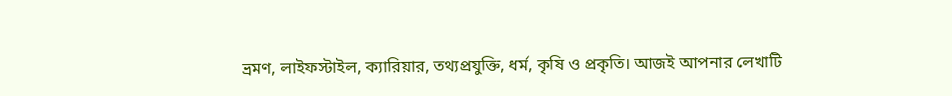ভ্রমণ, লাইফস্টাইল, ক্যারিয়ার, তথ্যপ্রযুক্তি, ধর্ম, কৃষি ও প্রকৃতি। আজই আপনার লেখাটি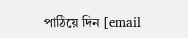পাঠিয়ে দিন [email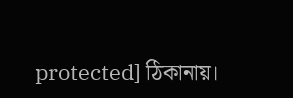protected] ঠিকানায়।